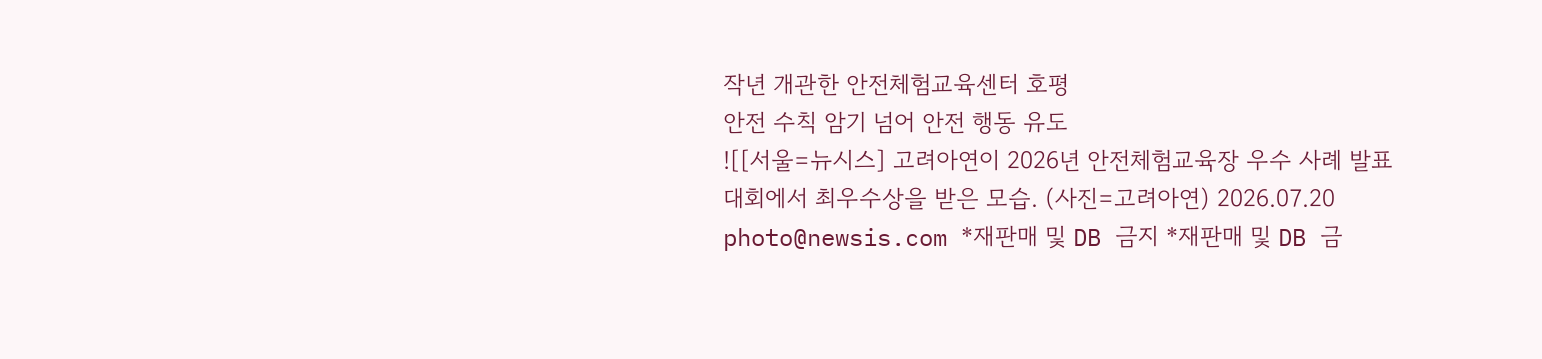작년 개관한 안전체험교육센터 호평
안전 수칙 암기 넘어 안전 행동 유도
![[서울=뉴시스] 고려아연이 2026년 안전체험교육장 우수 사례 발표 대회에서 최우수상을 받은 모습. (사진=고려아연) 2026.07.20 photo@newsis.com *재판매 및 DB 금지 *재판매 및 DB 금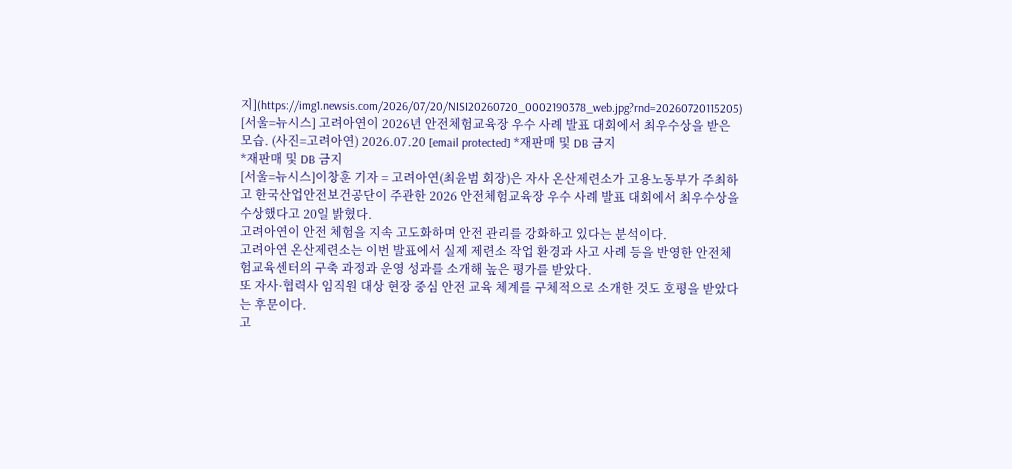지](https://img1.newsis.com/2026/07/20/NISI20260720_0002190378_web.jpg?rnd=20260720115205)
[서울=뉴시스] 고려아연이 2026년 안전체험교육장 우수 사례 발표 대회에서 최우수상을 받은 모습. (사진=고려아연) 2026.07.20 [email protected] *재판매 및 DB 금지
*재판매 및 DB 금지
[서울=뉴시스]이창훈 기자 = 고려아연(최윤범 회장)은 자사 온산제련소가 고용노동부가 주최하고 한국산업안전보건공단이 주관한 2026 안전체험교육장 우수 사례 발표 대회에서 최우수상을 수상했다고 20일 밝혔다.
고려아연이 안전 체험을 지속 고도화하며 안전 관리를 강화하고 있다는 분석이다.
고려아연 온산제련소는 이번 발표에서 실제 제련소 작업 환경과 사고 사례 등을 반영한 안전체험교육센터의 구축 과정과 운영 성과를 소개해 높은 평가를 받았다.
또 자사·협력사 임직원 대상 현장 중심 안전 교육 체계를 구체적으로 소개한 것도 호평을 받았다는 후문이다.
고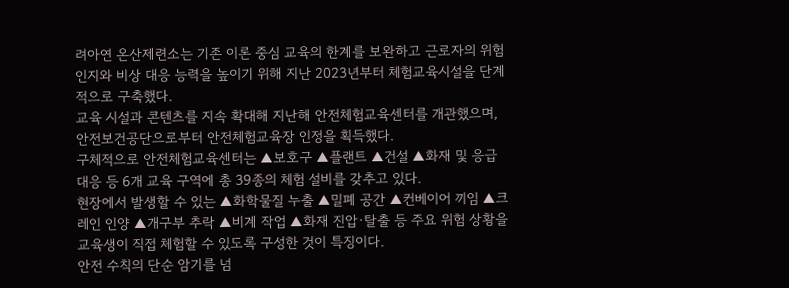려아연 온산제련소는 기존 이론 중심 교육의 한계를 보완하고 근로자의 위험 인지와 비상 대응 능력을 높이기 위해 지난 2023년부터 체험교육시설을 단계적으로 구축했다.
교육 시설과 콘텐츠를 지속 확대해 지난해 안전체험교육센터를 개관했으며, 안전보건공단으로부터 안전체험교육장 인정을 획득했다.
구체적으로 안전체험교육센터는 ▲보호구 ▲플랜트 ▲건설 ▲화재 및 응급 대응 등 6개 교육 구역에 총 39종의 체험 설비를 갖추고 있다.
현장에서 발생할 수 있는 ▲화학물질 누출 ▲밀폐 공간 ▲컨베이어 끼임 ▲크레인 인양 ▲개구부 추락 ▲비계 작업 ▲화재 진압·탈출 등 주요 위험 상황을 교육생이 직접 체험할 수 있도록 구성한 것이 특징이다.
안전 수칙의 단순 암기를 넘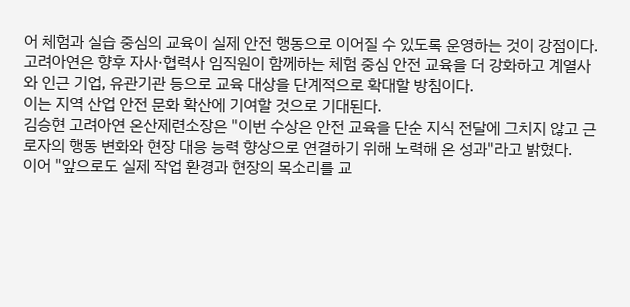어 체험과 실습 중심의 교육이 실제 안전 행동으로 이어질 수 있도록 운영하는 것이 강점이다.
고려아연은 향후 자사·협력사 임직원이 함께하는 체험 중심 안전 교육을 더 강화하고 계열사와 인근 기업, 유관기관 등으로 교육 대상을 단계적으로 확대할 방침이다.
이는 지역 산업 안전 문화 확산에 기여할 것으로 기대된다.
김승현 고려아연 온산제련소장은 "이번 수상은 안전 교육을 단순 지식 전달에 그치지 않고 근로자의 행동 변화와 현장 대응 능력 향상으로 연결하기 위해 노력해 온 성과"라고 밝혔다.
이어 "앞으로도 실제 작업 환경과 현장의 목소리를 교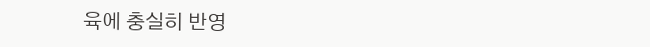육에 충실히 반영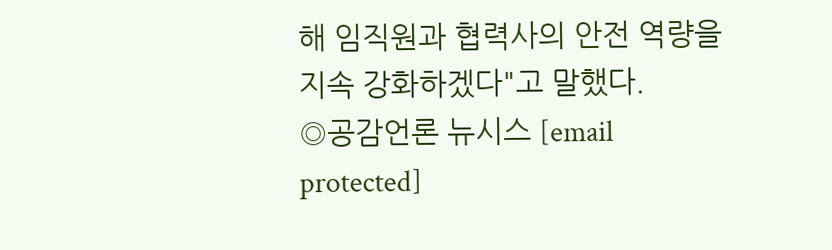해 임직원과 협력사의 안전 역량을 지속 강화하겠다"고 말했다.
◎공감언론 뉴시스 [email protected]